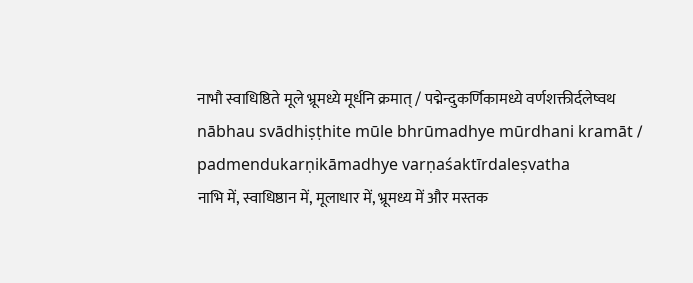नाभौ स्वाधिष्ठिते मूले भ्रूमध्ये मूर्धनि क्रमात् / पद्मेन्दुकर्णिकामध्ये वर्णशक्तीर्दलेष्वथ
nābhau svādhiṣṭhite mūle bhrūmadhye mūrdhani kramāt / padmendukarṇikāmadhye varṇaśaktīrdaleṣvatha
नाभि में, स्वाधिष्ठान में, मूलाधार में, भ्रूमध्य में और मस्तक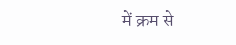में क्रम से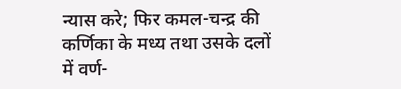न्यास करे; फिर कमल-चन्द्र की कर्णिका के मध्य तथा उसके दलों में वर्ण-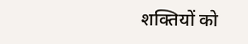शक्तियों को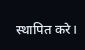स्थापित करे।